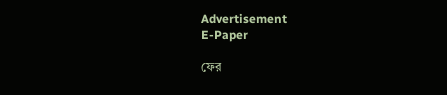Advertisement
E-Paper

ফের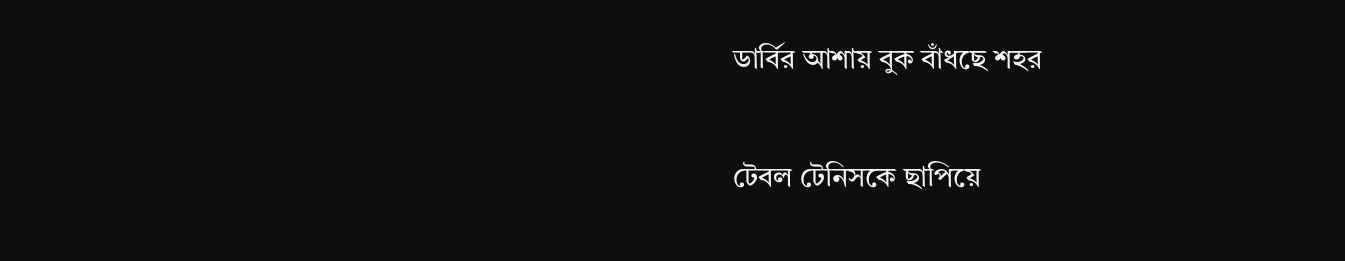ডার্বির আশায় বুক বাঁধছে শহর

টেবল টেনিসকে ছাপিয়ে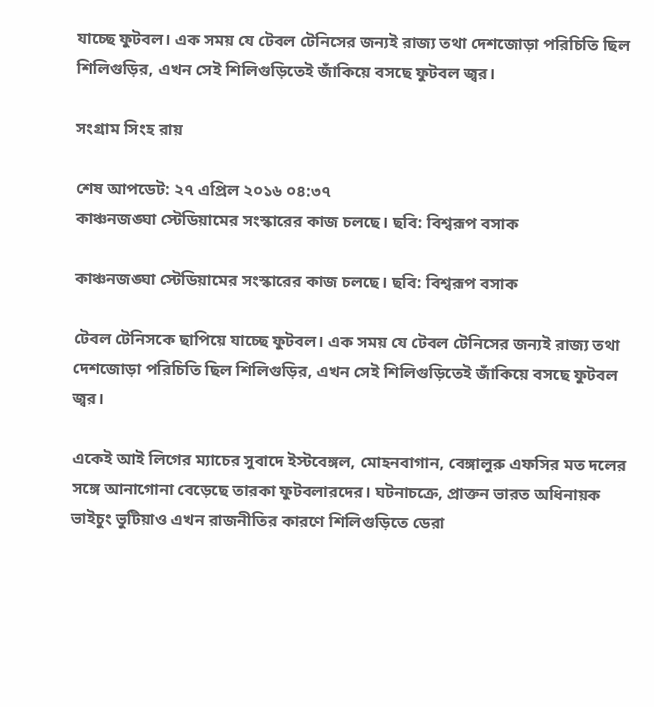যাচ্ছে ফুটবল। এক সময় যে টেবল টেনিসের জন্যই রাজ্য তথা দেশজোড়া পরিচিতি ছিল শিলিগুড়ির, এখন সেই শিলিগুড়িতেই জাঁকিয়ে বসছে ফুটবল জ্বর।

সংগ্রাম সিংহ রায়

শেষ আপডেট: ২৭ এপ্রিল ২০১৬ ০৪:৩৭
কাঞ্চনজঙ্ঘা স্টেডিয়ামের সংস্কারের কাজ চলছে। ছবি: বিশ্বরূপ বসাক

কাঞ্চনজঙ্ঘা স্টেডিয়ামের সংস্কারের কাজ চলছে। ছবি: বিশ্বরূপ বসাক

টেবল টেনিসকে ছাপিয়ে যাচ্ছে ফুটবল। এক সময় যে টেবল টেনিসের জন্যই রাজ্য তথা দেশজোড়া পরিচিতি ছিল শিলিগুড়ির, এখন সেই শিলিগুড়িতেই জাঁকিয়ে বসছে ফুটবল জ্বর।

একেই আই লিগের ম্যাচের সুবাদে ইস্টবেঙ্গল, মোহনবাগান, বেঙ্গালুরু এফসির মত দলের সঙ্গে আনাগোনা বেড়েছে তারকা ফুটবলারদের। ঘটনাচক্রে, প্রাক্তন ভারত অধিনায়ক ভাইচুং ভুটিয়াও এখন রাজনীতির কারণে শিলিগুড়িতে ডেরা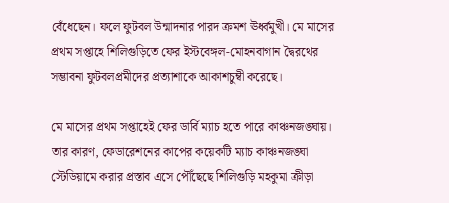বেঁধেছেন। ফলে ফুটবল উন্মাদনার পারদ ক্রমশ ঊর্ধ্বমুখী। মে মাসের প্রথম সপ্তাহে শিলিগুড়িতে ফের ইস্টবেঙ্গল-মোহনবাগান দ্বৈরথের সম্ভাবনা ফুটবলপ্রমীদের প্রত্যাশাকে আকাশচুম্বী করেছে।

মে মাসের প্রথম সপ্তাহেই ফের ডার্বি ম্যাচ হতে পারে কাঞ্চনজঙ্ঘায়। তার কারণ, ফেডারেশনের কাপের কয়েকটি ম্যাচ কাঞ্চনজঙ্ঘা স্টেডিয়ামে করার প্রস্তাব এসে পৌঁছেছে শিলিগুড়ি মহকুমা ক্রীড়া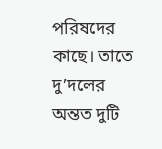পরিষদের কাছে। তাতে দু’দলের অন্তত দুটি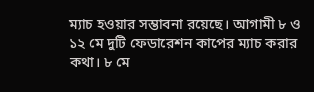ম্যাচ হওয়ার সম্ভাবনা রয়েছে। আগামী ৮ ও ১২ মে দুটি ফেডারেশন কাপের ম্যাচ করার কথা। ৮ মে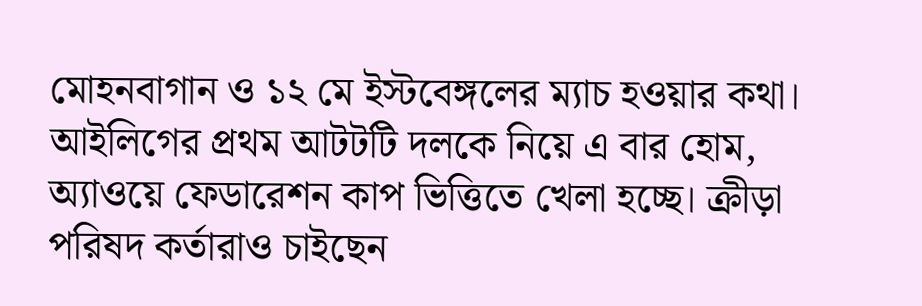মোহনবাগান ও ১২ মে ইস্টবেঙ্গলের ম্যাচ হওয়ার কথা। আইলিগের প্রথম আটটটি দলকে নিয়ে এ বার হোম, অ্যাওয়ে ফেডারেশন কাপ ভিত্তিতে খেলা হচ্ছে। ক্রীড়া পরিষদ কর্তারাও চাইছেন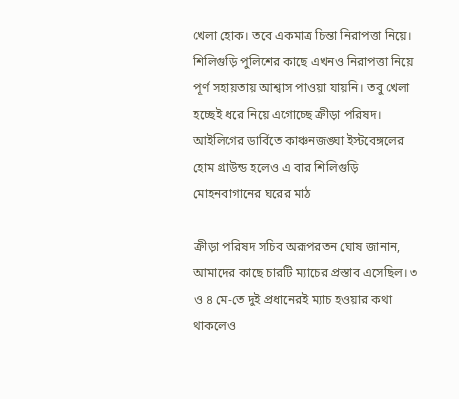খেলা হোক। তবে একমাত্র চিন্তা নিরাপত্তা নিয়ে। শিলিগুড়ি পুলিশের কাছে এখনও নিরাপত্তা নিয়ে পূর্ণ সহায়তায় আশ্বাস পাওয়া যায়নি। তবু খেলা হচ্ছেই ধরে নিয়ে এগোচ্ছে ক্রীড়া পরিষদ। আইলিগের ডার্বিতে কাঞ্চনজঙ্ঘা ইস্টবেঙ্গলের হোম গ্রাউন্ড হলেও এ বার শিলিগুড়ি মোহনবাগানের ঘরের মাঠ

ক্রীড়া পরিষদ সচিব অরূপরতন ঘোষ জানান, আমাদের কাছে চারটি ম্যাচের প্রস্তাব এসেছিল। ৩ ও ৪ মে-তে দুই প্রধানেরই ম্যাচ হওয়ার কথা থাকলেও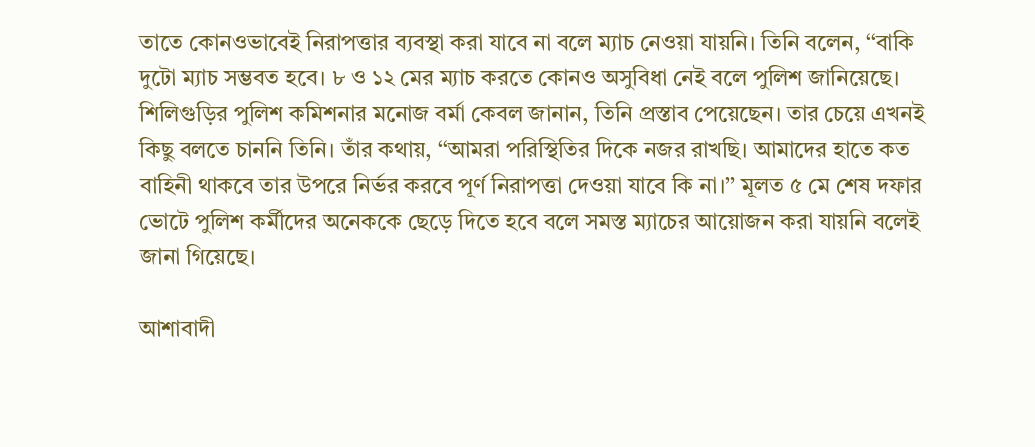তাতে কোনওভাবেই নিরাপত্তার ব্যবস্থা করা যাবে না বলে ম্যাচ নেওয়া যায়নি। তিনি বলেন, ‘‘বাকি দুটো ম্যাচ সম্ভবত হবে। ৮ ও ১২ মের ম্যাচ করতে কোনও অসুবিধা নেই বলে পুলিশ জানিয়েছে। শিলিগুড়ির পুলিশ কমিশনার মনোজ বর্মা কেবল জানান, তিনি প্রস্তাব পেয়েছেন। তার চেয়ে এখনই কিছু বলতে চাননি তিনি। তাঁর কথায়, ‘‘আমরা পরিস্থিতির দিকে নজর রাখছি। আমাদের হাতে কত বাহিনী থাকবে তার উপরে নির্ভর করবে পূর্ণ নিরাপত্তা দেওয়া যাবে কি না।’’ মূলত ৫ মে শেষ দফার ভোটে পুলিশ কর্মীদের অনেককে ছেড়ে দিতে হবে বলে সমস্ত ম্যাচের আয়োজন করা যায়নি বলেই জানা গিয়েছে।

আশাবাদী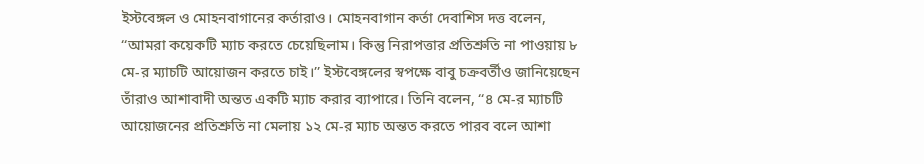ইস্টবেঙ্গল ও মোহনবাগানের কর্তারাও। মোহনবাগান কর্তা দেবাশিস দত্ত বলেন, ‘‘আমরা কয়েকটি ম্যাচ করতে চেয়েছিলাম। কিন্তু নিরাপত্তার প্রতিশ্রুতি না পাওয়ায় ৮ মে-র ম্যাচটি আয়োজন করতে চাই।’’ ইস্টবেঙ্গলের স্বপক্ষে বাবু চক্রবর্তীও জানিয়েছেন তাঁরাও আশাবাদী অন্তত একটি ম্যাচ করার ব্যাপারে। তিনি বলেন, ‘‘৪ মে-র ম্যাচটি আয়োজনের প্রতিশ্রুতি না মেলায় ১২ মে-র ম্যাচ অন্তত করতে পারব বলে আশা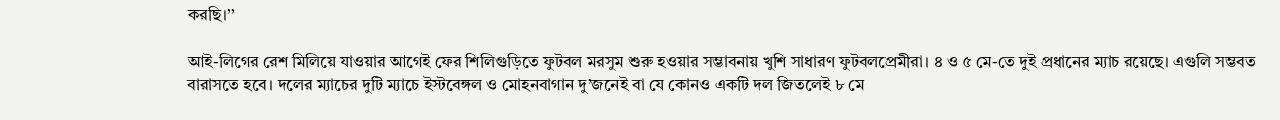করছি।’’

আই-লিগের রেশ মিলিয়ে যাওয়ার আগেই ফের শিলিগুড়িতে ফুটবল মরসুম শুরু হওয়ার সম্ভাবনায় খুশি সাধারণ ফুটবলপ্রেমীরা। ৪ ও ৫ মে-তে দুই প্রধানের ম্যাচ রয়েছে। এগুলি সম্ভবত বারাসতে হবে। দলের ম্যাচের দুটি ম্যাচে ইস্টবেঙ্গল ও মোহনবাগান দু’জনেই বা যে কোনও একটি দল জিতলেই ৮ মে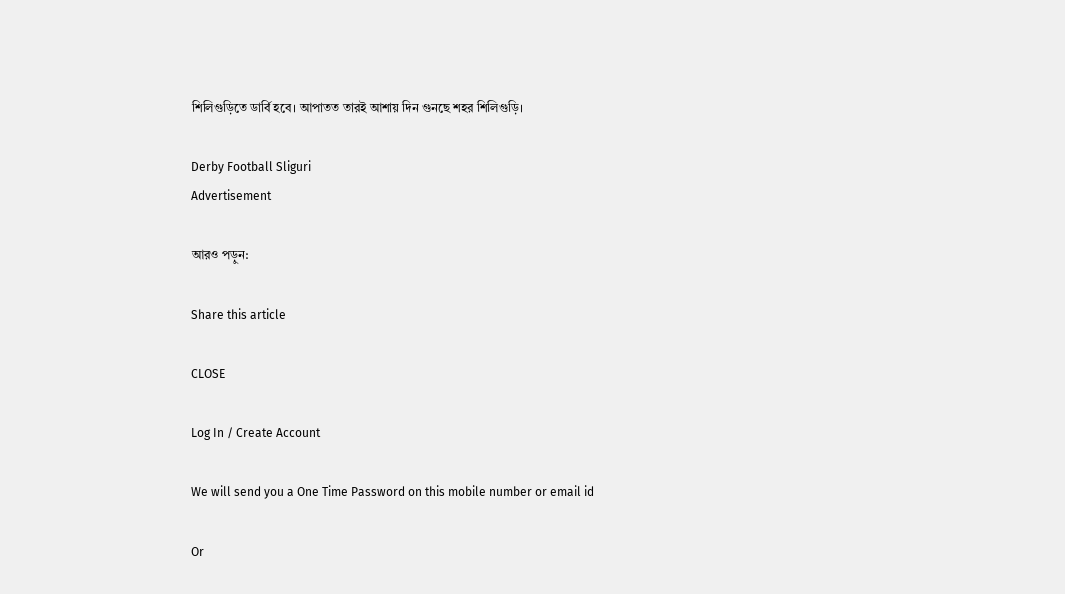শিলিগুড়িতে ডার্বি হবে। আপাতত তারই আশায় দিন গুনছে শহর শিলিগুড়ি।

Derby Football Sliguri
Advertisement

আরও পড়ুন:

Share this article

CLOSE

Log In / Create Account

We will send you a One Time Password on this mobile number or email id

Or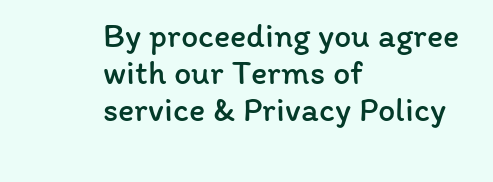By proceeding you agree with our Terms of service & Privacy Policy